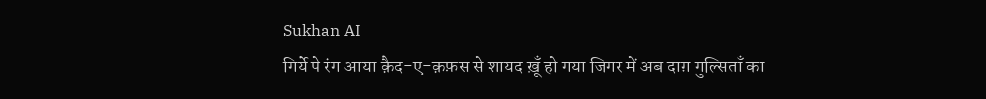Sukhan AI
गिर्ये पे रंग आया क़ैद-ए-क़फ़स से शायद ख़ूँ हो गया जिगर में अब दाग़ गुल्सिताँ का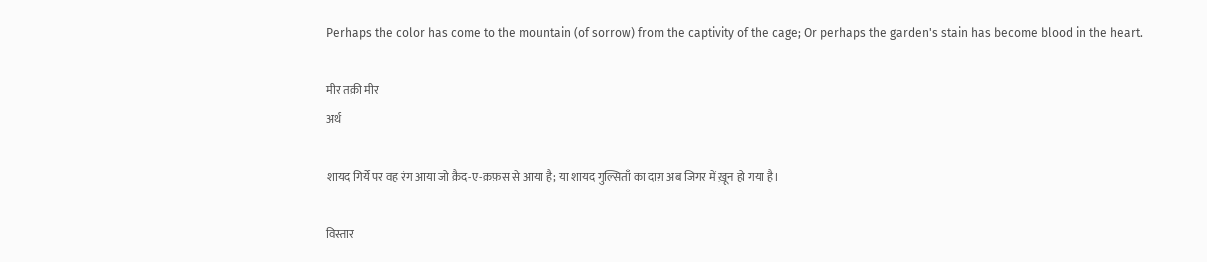Perhaps the color has come to the mountain (of sorrow) from the captivity of the cage; Or perhaps the garden's stain has become blood in the heart.

मीर तक़ी मीर
अर्थ

शायद गिर्ये पर वह रंग आया जो क़ैद-ए-क़फ़स से आया है; या शायद गुल्सिताँ का दाग़ अब जिगर में ख़ून हो गया है।

विस्तार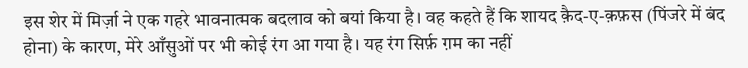इस शेर में मिर्ज़ा ने एक गहरे भावनात्मक बदलाव को बयां किया है। वह कहते हैं कि शायद क़ैद-ए-क़फ़स (पिंजरे में बंद होना) के कारण, मेरे आँसुओं पर भी कोई रंग आ गया है। यह रंग सिर्फ़ ग़म का नहीं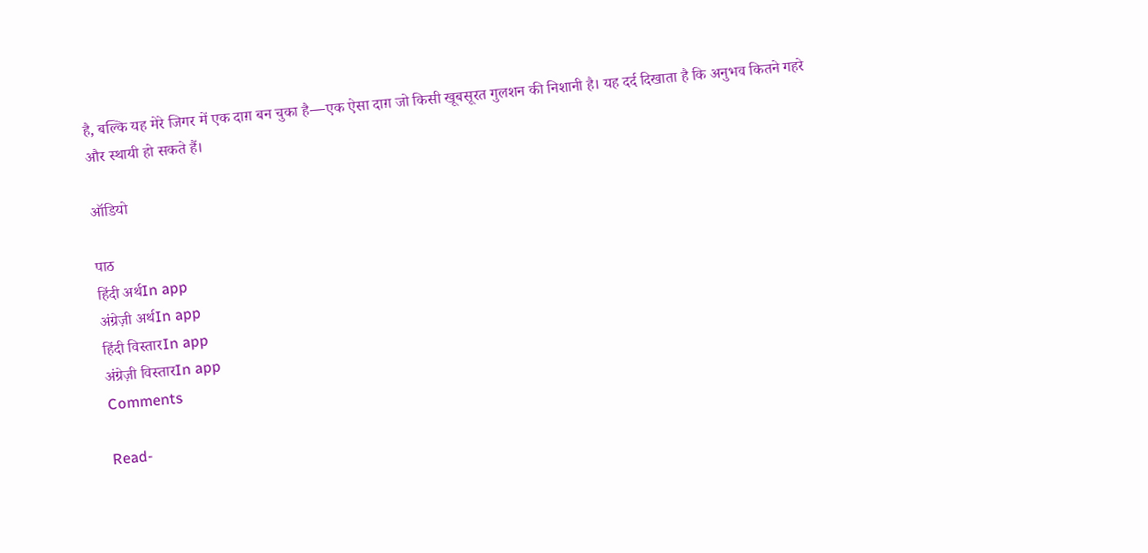है, बल्कि यह मेरे जिगर में एक दाग़ बन चुका है—एक ऐसा दाग़ जो किसी खूबसूरत गुलशन की निशानी है। यह दर्द दिखाता है कि अनुभव कितने गहरे और स्थायी हो सकते हैं।

ऑडियो

पाठ
हिंदी अर्थIn app
अंग्रेज़ी अर्थIn app
हिंदी विस्तारIn app
अंग्रेज़ी विस्तारIn app
Comments

Read-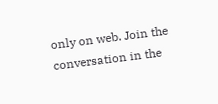only on web. Join the conversation in the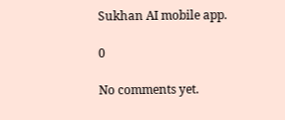Sukhan AI mobile app.

0

No comments yet.